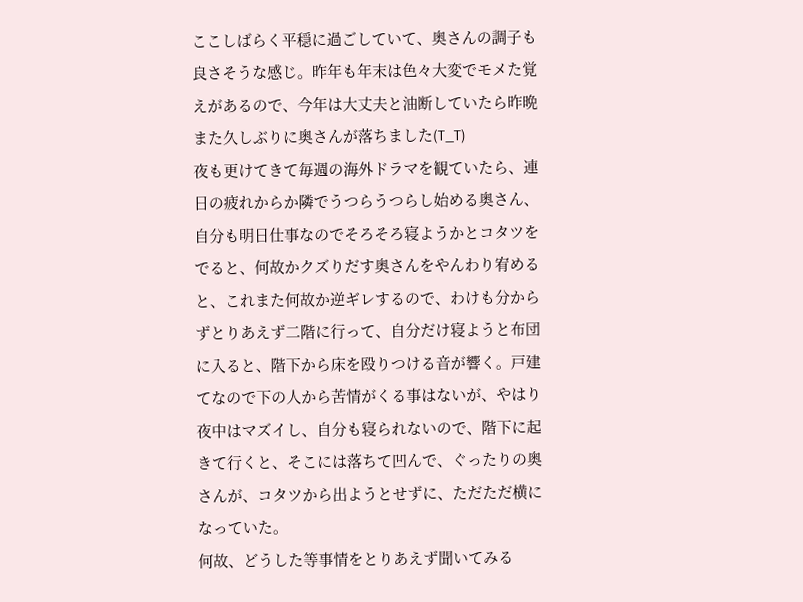ここしばらく平穏に過ごしていて、奥さんの調子も良さそうな感じ。昨年も年末は色々大変でモメた覚えがあるので、今年は大丈夫と油断していたら昨晩また久しぶりに奥さんが落ちました(T_T)
夜も更けてきて毎週の海外ドラマを観ていたら、連日の疲れからか隣でうつらうつらし始める奥さん、自分も明日仕事なのでそろそろ寝ようかとコタツをでると、何故かクズりだす奥さんをやんわり宥めると、これまた何故か逆ギレするので、わけも分からずとりあえず二階に行って、自分だけ寝ようと布団に入ると、階下から床を殴りつける音が響く。戸建てなので下の人から苦情がくる事はないが、やはり夜中はマズイし、自分も寝られないので、階下に起きて行くと、そこには落ちて凹んで、ぐったりの奥さんが、コタツから出ようとせずに、ただただ横になっていた。
何故、どうした等事情をとりあえず聞いてみる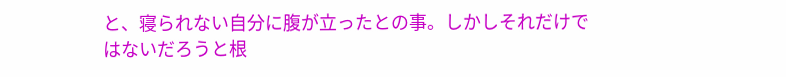と、寝られない自分に腹が立ったとの事。しかしそれだけではないだろうと根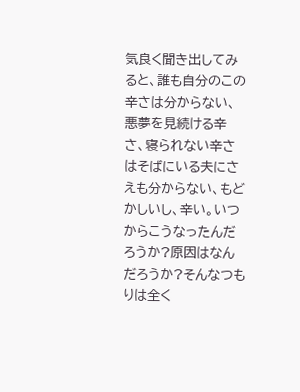気良く聞き出してみると、誰も自分のこの辛さは分からない、悪夢を見続ける辛さ、寝られない辛さはそばにいる夫にさえも分からない、もどかしいし、辛い。いつからこうなったんだろうか?原因はなんだろうか?そんなつもりは全く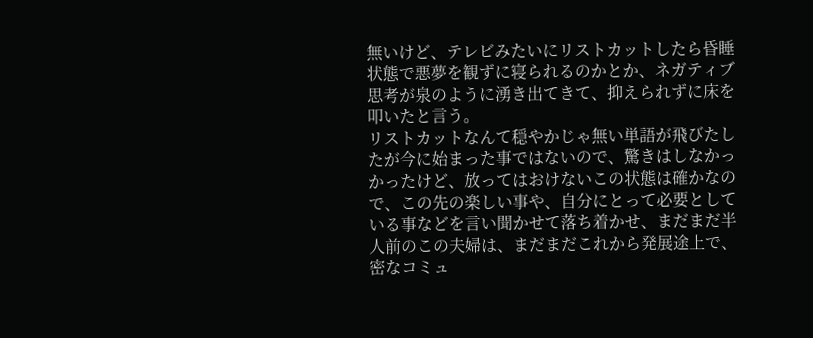無いけど、テレビみたいにリストカットしたら昏睡状態で悪夢を観ずに寝られるのかとか、ネガティブ思考が泉のように湧き出てきて、抑えられずに床を叩いたと言う。
リストカットなんて穏やかじゃ無い単語が飛びたしたが今に始まった事ではないので、驚きはしなかっかったけど、放ってはおけないこの状態は確かなので、この先の楽しい事や、自分にとって必要としている事などを言い聞かせて落ち着かせ、まだまだ半人前のこの夫婦は、まだまだこれから発展途上で、密なコミュ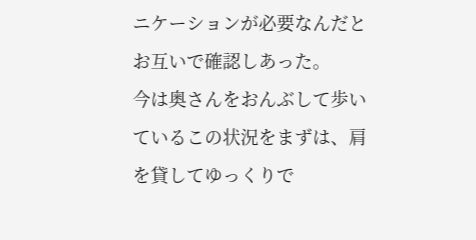ニケーションが必要なんだとお互いで確認しあった。
今は奥さんをおんぶして歩いているこの状況をまずは、肩を貸してゆっくりで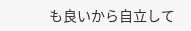も良いから自立して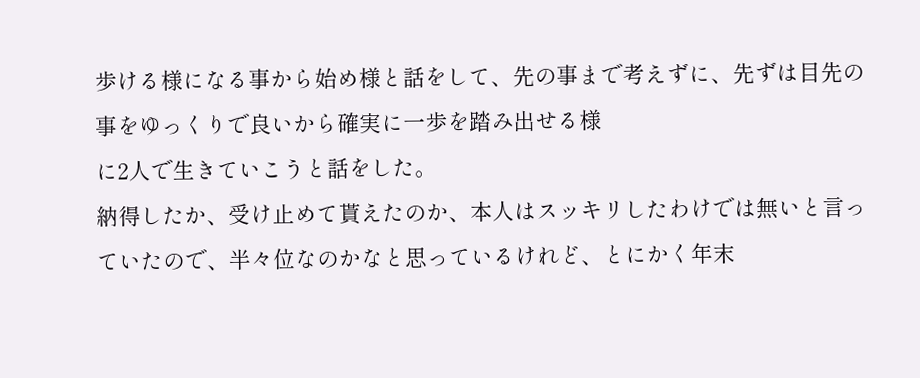歩ける様になる事から始め様と話をして、先の事まで考えずに、先ずは目先の事をゆっくりで良いから確実に一歩を踏み出せる様
に2人で生きていこうと話をした。
納得したか、受け止めて貰えたのか、本人はスッキリしたわけでは無いと言っていたので、半々位なのかなと思っているけれど、とにかく年末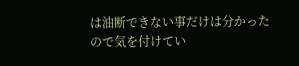は油断できない事だけは分かったので気を付けてい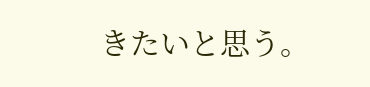きたいと思う。